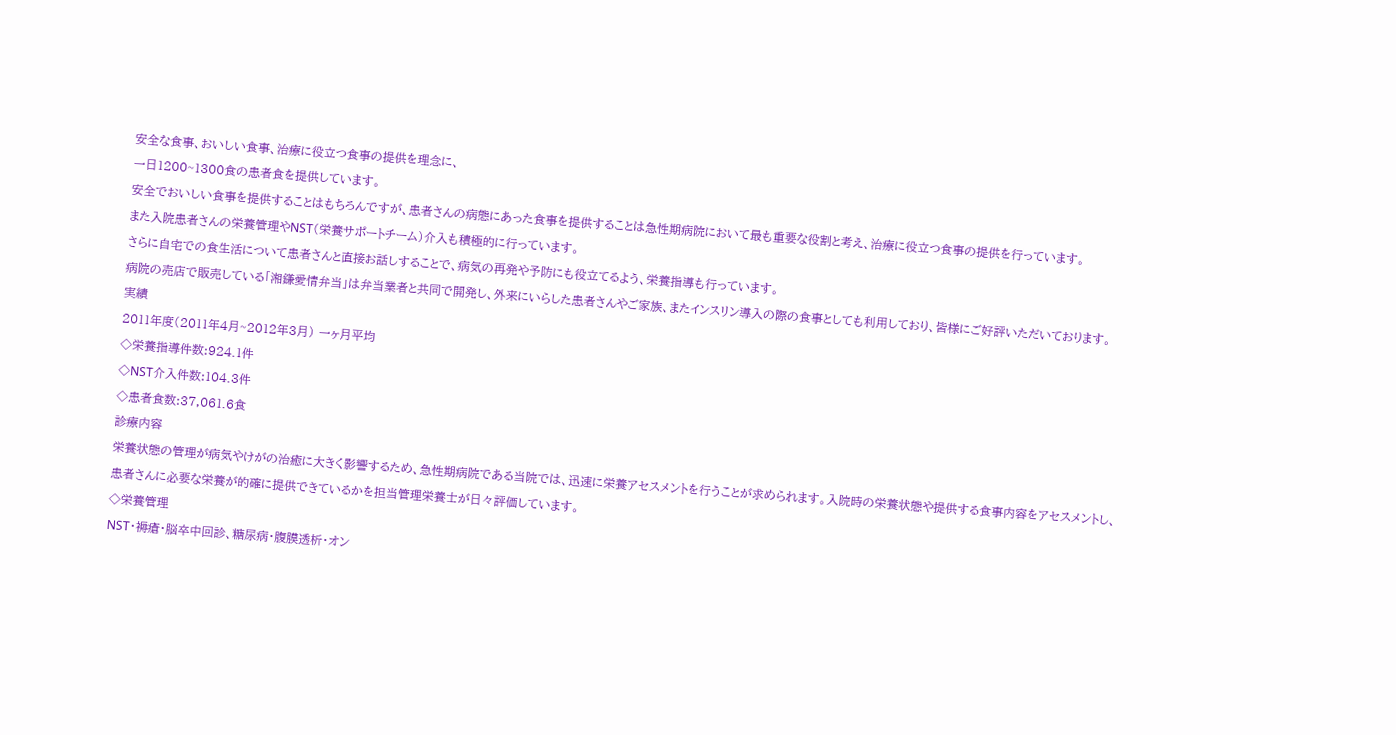安全な食事、おいしい食事、治療に役立つ食事の提供を理念に、
一日1200~1300食の患者食を提供しています。
安全でおいしい食事を提供することはもちろんですが、患者さんの病態にあった食事を提供することは急性期病院において最も重要な役割と考え、治療に役立つ食事の提供を行っています。
また入院患者さんの栄養管理やNST(栄養サポートチーム)介入も積極的に行っています。
さらに自宅での食生活について患者さんと直接お話しすることで、病気の再発や予防にも役立てるよう、栄養指導も行っています。
病院の売店で販売している「湘鎌愛情弁当」は弁当業者と共同で開発し、外来にいらした患者さんやご家族、またインスリン導入の際の食事としても利用しており、皆様にご好評いただいております。
実績
2011年度(2011年4月~2012年3月) 一ヶ月平均
◇栄養指導件数:924.1件
◇NST介入件数:104.3件
◇患者食数:37,061.6食
診療内容
栄養状態の管理が病気やけがの治癒に大きく影響するため、急性期病院である当院では、迅速に栄養アセスメントを行うことが求められます。入院時の栄養状態や提供する食事内容をアセスメントし、
患者さんに必要な栄養が的確に提供できているかを担当管理栄養士が日々評価しています。
◇栄養管理
NST・褥瘡・脳卒中回診、糖尿病・腹膜透析・オン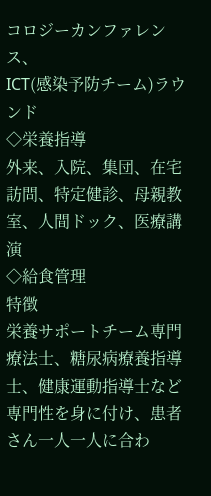コロジーカンファレンス、
ICT(感染予防チーム)ラウンド
◇栄養指導
外来、入院、集団、在宅訪問、特定健診、母親教室、人間ドック、医療講演
◇給食管理
特徴
栄養サポートチーム専門療法士、糖尿病療養指導士、健康運動指導士など専門性を身に付け、患者さん一人一人に合わ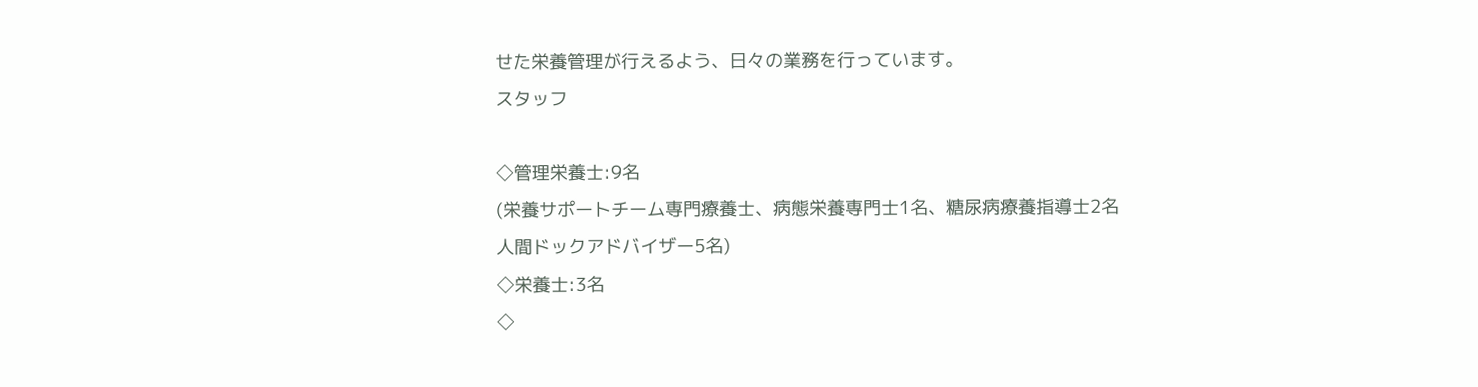せた栄養管理が行えるよう、日々の業務を行っています。
スタッフ

◇管理栄養士:9名
(栄養サポートチーム専門療養士、病態栄養専門士1名、糖尿病療養指導士2名
人間ドックアドバイザー5名)
◇栄養士:3名
◇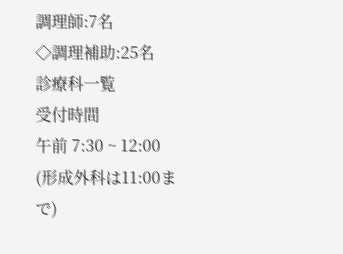調理師:7名
◇調理補助:25名
診療科一覧
受付時間
午前 7:30 ~ 12:00
(形成外科は11:00まで)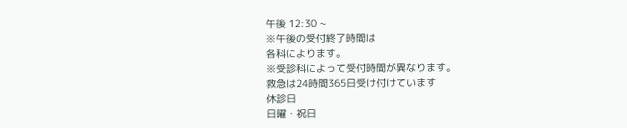午後 12:30 ~
※午後の受付終了時間は
各科によります。
※受診科によって受付時間が異なります。
救急は24時間365日受け付けています
休診日
日曜・祝日